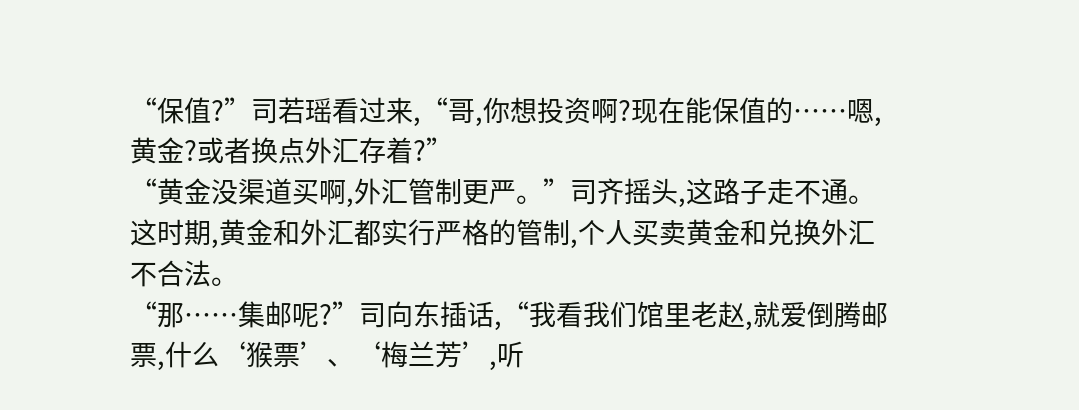“保值?”司若瑶看过来,“哥,你想投资啊?现在能保值的……嗯,黄金?或者换点外汇存着?”
“黄金没渠道买啊,外汇管制更严。”司齐摇头,这路子走不通。
这时期,黄金和外汇都实行严格的管制,个人买卖黄金和兑换外汇不合法。
“那……集邮呢?”司向东插话,“我看我们馆里老赵,就爱倒腾邮票,什么‘猴票’、‘梅兰芳’,听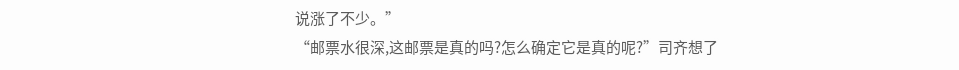说涨了不少。”
“邮票水很深,这邮票是真的吗?怎么确定它是真的呢?”司齐想了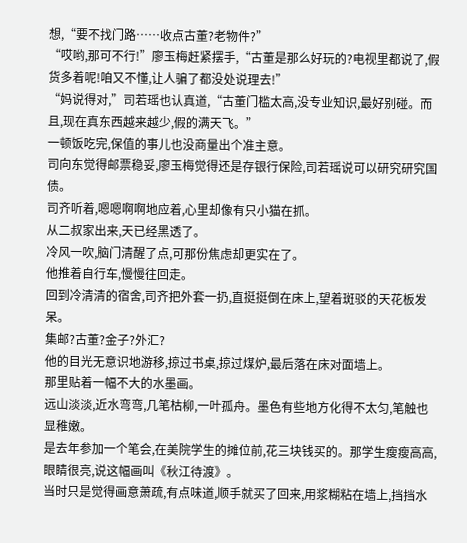想,“要不找门路……收点古董?老物件?”
“哎哟,那可不行!”廖玉梅赶紧摆手,“古董是那么好玩的?电视里都说了,假货多着呢!咱又不懂,让人骗了都没处说理去!”
“妈说得对,”司若瑶也认真道,“古董门槛太高,没专业知识,最好别碰。而且,现在真东西越来越少,假的满天飞。”
一顿饭吃完,保值的事儿也没商量出个准主意。
司向东觉得邮票稳妥,廖玉梅觉得还是存银行保险,司若瑶说可以研究研究国债。
司齐听着,嗯嗯啊啊地应着,心里却像有只小猫在抓。
从二叔家出来,天已经黑透了。
冷风一吹,脑门清醒了点,可那份焦虑却更实在了。
他推着自行车,慢慢往回走。
回到冷清清的宿舍,司齐把外套一扔,直挺挺倒在床上,望着斑驳的天花板发呆。
集邮?古董?金子?外汇?
他的目光无意识地游移,掠过书桌,掠过煤炉,最后落在床对面墙上。
那里贴着一幅不大的水墨画。
远山淡淡,近水弯弯,几笔枯柳,一叶孤舟。墨色有些地方化得不太匀,笔触也显稚嫩。
是去年参加一个笔会,在美院学生的摊位前,花三块钱买的。那学生瘦瘦高高,眼睛很亮,说这幅画叫《秋江待渡》。
当时只是觉得画意萧疏,有点味道,顺手就买了回来,用浆糊粘在墙上,挡挡水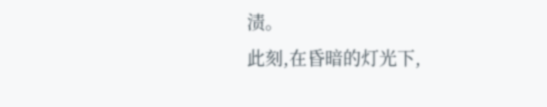渍。
此刻,在昏暗的灯光下,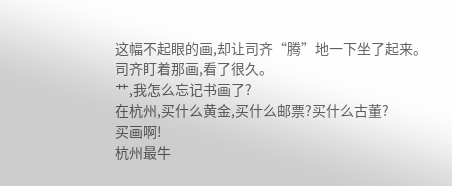这幅不起眼的画,却让司齐“腾”地一下坐了起来。
司齐盯着那画,看了很久。
艹,我怎么忘记书画了?
在杭州,买什么黄金,买什么邮票?买什么古董?
买画啊!
杭州最牛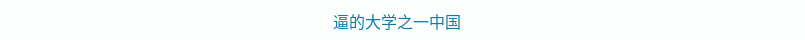逼的大学之一中国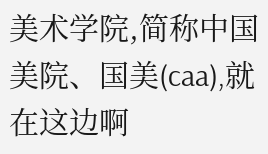美术学院,简称中国美院、国美(caa),就在这边啊